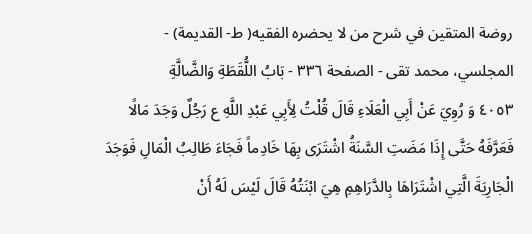روضة المتقين في شرح من لا يحضره الفقيه( ط- القديمة) - المجلسي، محمد تقى - الصفحة ٣٣٦ - بَابُ اللُّقَطَةِ وَالضَّالَّةِ
٤٠٥٣ وَ رُوِيَ عَنْ أَبِي الْعَلَاءِ قَالَ قُلْتُ لِأَبِي عَبْدِ اللَّهِ ع رَجُلٌ وَجَدَ مَالًا فَعَرَّفَهُ حَتَّى إِذَا مَضَتِ السَّنَةُ اشْتَرَى بِهَا خَادِماً فَجَاءَ طَالِبُ الْمَالِ فَوَجَدَ الْجَارِيَةَ الَّتِي اشْتَرَاهَا بِالدَّرَاهِمِ هِيَ ابْنَتُهُ قَالَ لَيْسَ لَهُ أَنْ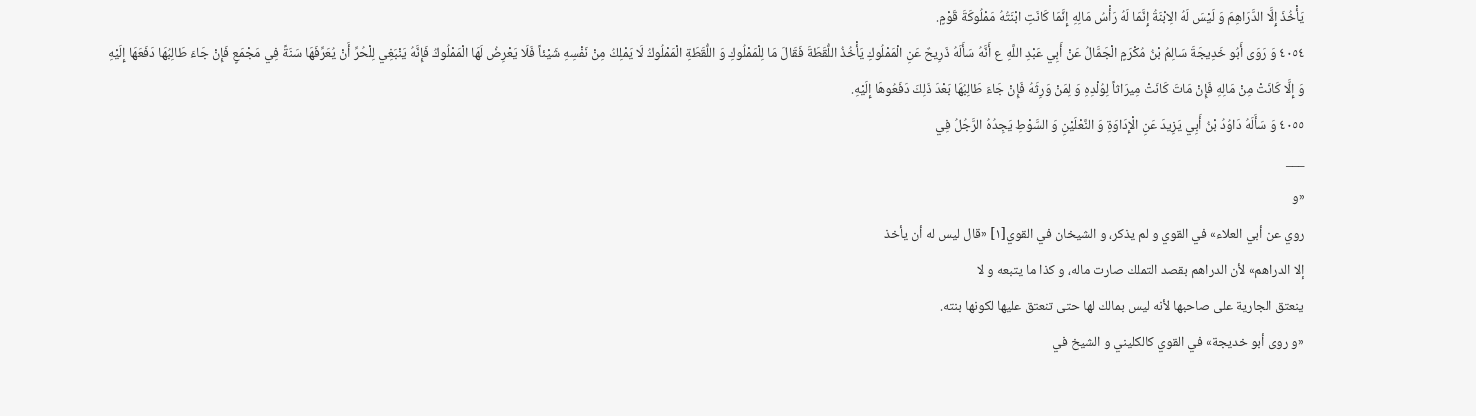يَأْخُذَ إِلَّا الدَّرَاهِمَ وَ لَيْسَ لَهُ الِابْنَةُ إِنَّمَا لَهُ رَأْسُ مَالِهِ إِنَّمَا كَانَتِ ابْنَتُهُ مَمْلُوكَةَ قَوْمٍ.
٤٠٥٤ وَ رَوَى أَبُو خَدِيجَةَ سَالِمُ بْنُ مُكْرَمٍ الْجَمَّالُ عَنْ أَبِي عَبْدِ اللَّهِ ع أَنَّهُ سَأَلَهُ ذَرِيحٌ عَنِ الْمَمْلُوكِ يَأْخُذُ اللُّقَطَةَ فَقَالَ مَا لِلْمَمْلُوكِ وَ اللُّقَطَةِ الْمَمْلُوكُ لَا يَمْلِكُ مِنْ نَفْسِهِ شَيْئاً فَلَا يَعْرِضُ لَهَا الْمَمْلُوكُ فَإِنَّهُ يَنْبَغِي لِلْحُرِّ أَنْ يُعَرِّفَهَا سَنَةً فِي مَجْمَعٍ فَإِنْ جَاءَ طَالِبُهَا دَفَعَهَا إِلَيْهِ وَ إِلَّا كَانَتْ مِنْ مَالِهِ فَإِنْ مَاتَ كَانَتْ مِيرَاثاً لِوُلْدِهِ وَ لِمَنْ وَرِثَهُ فَإِنْ جَاءَ طَالِبُهَا بَعْدَ ذَلِكَ دَفَعُوهَا إِلَيْهِ.
٤٠٥٥ وَ سَأَلَهُ دَاوُدُ بْنُ أَبِي يَزِيدَ عَنِ الْإِدَاوَةِ وَ النَّعْلَيْنِ وَ السَّوْطِ يَجِدُهُ الرَّجُلُ فِي
___
«و
روي عن أبي العلاء» في القوي و لم يذكر، و الشيخان في القوي[١] «قال ليس له أن يأخذ
إلا الدراهم» لأن الدراهم بقصد التملك صارت ماله، و كذا ما يتبعه و لا
ينعتق الجارية على صاحبها لأنه ليس بمالك لها حتى تنعتق عليها لكونها بنته.
«و روى أبو خديجة» في القوي كالكليني و الشيخ في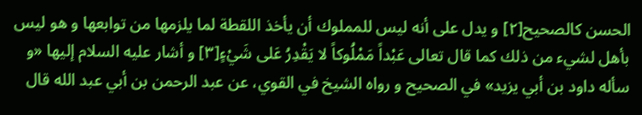الحسن كالصحيح[٢] و يدل على أنه ليس للمملوك أن يأخذ اللقطة لما يلزمها من توابعها و هو ليس بأهل لشيء من ذلك كما قال تعالى عَبْداً مَمْلُوكاً لا يَقْدِرُ عَلى شَيْءٍ[٣] و أشار عليه السلام إليها «و سأله داود بن أبي يزيد» في الصحيح و رواه الشيخ في القوي، عن عبد الرحمن بن أبي عبد الله قال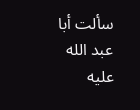سألت أبا عبد الله عليه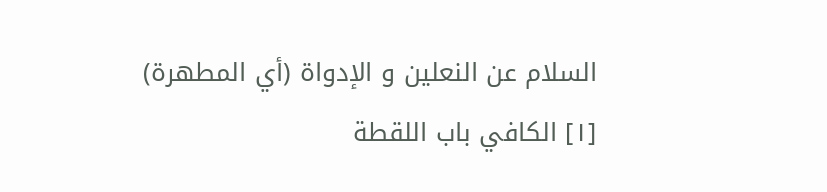السلام عن النعلين و الإدواة (أي المطهرة)
[١] الكافي باب اللقطة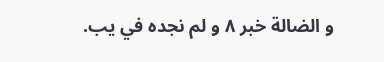و الضالة خبر ٨ و لم نجده في يب.